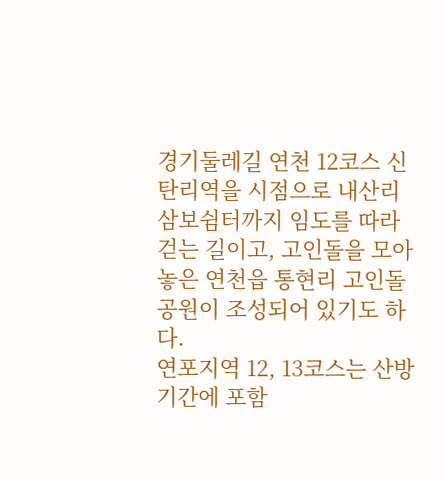경기둘레길 연천 12코스 신탄리역을 시점으로 내산리 삼보쉼터까지 임도를 따라 걷는 길이고, 고인돌을 모아 놓은 연천읍 통현리 고인돌 공원이 조성되어 있기도 하다.
연포지역 12, 13코스는 산방 기간에 포함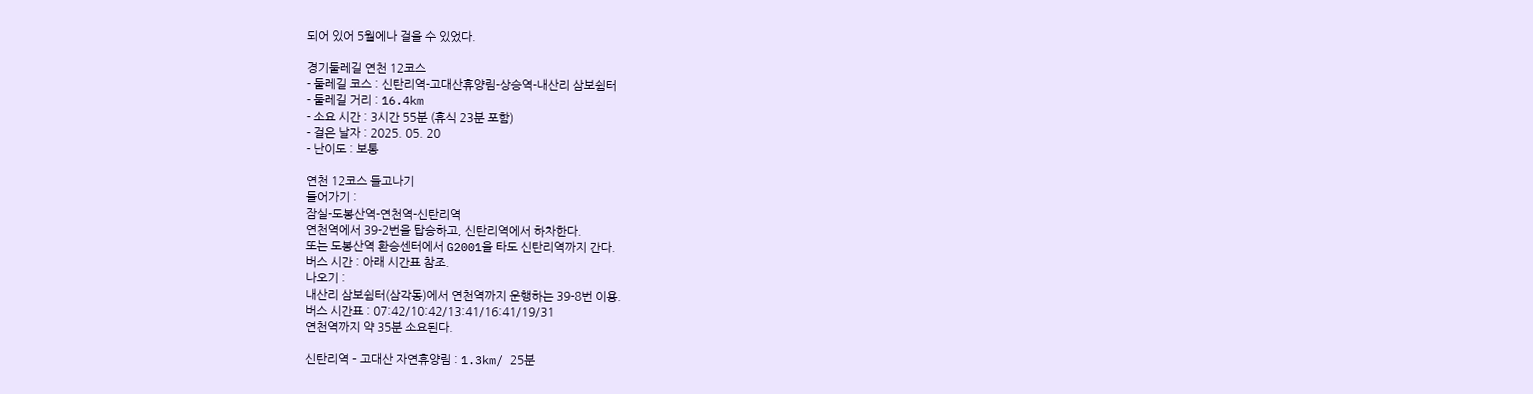되어 있어 5월에나 걸을 수 있었다.

경기둘레길 연천 12코스
- 둘레길 코스 : 신탄리역-고대산휴양림-상승역-내산리 삼보쉼터
- 둘레길 거리 : 16.4km
- 소요 시간 : 3시간 55분 (휴식 23분 포함)
- 걸은 날자 : 2025. 05. 20
- 난이도 : 보통

연천 12코스 들고나기
들어가기 :
잠실-도봉산역-연천역-신탄리역
연천역에서 39-2번을 탑승하고, 신탄리역에서 하차한다.
또는 도봉산역 환승센터에서 G2001을 타도 신탄리역까지 간다.
버스 시간 : 아래 시간표 참조.
나오기 :
내산리 삼보쉼터(삼각동)에서 연천역까지 운행하는 39-8번 이용.
버스 시간표 : 07:42/10:42/13:41/16:41/19/31
연천역까지 약 35분 소요된다.

신탄리역 – 고대산 자연휴양림 : 1.3km/ 25분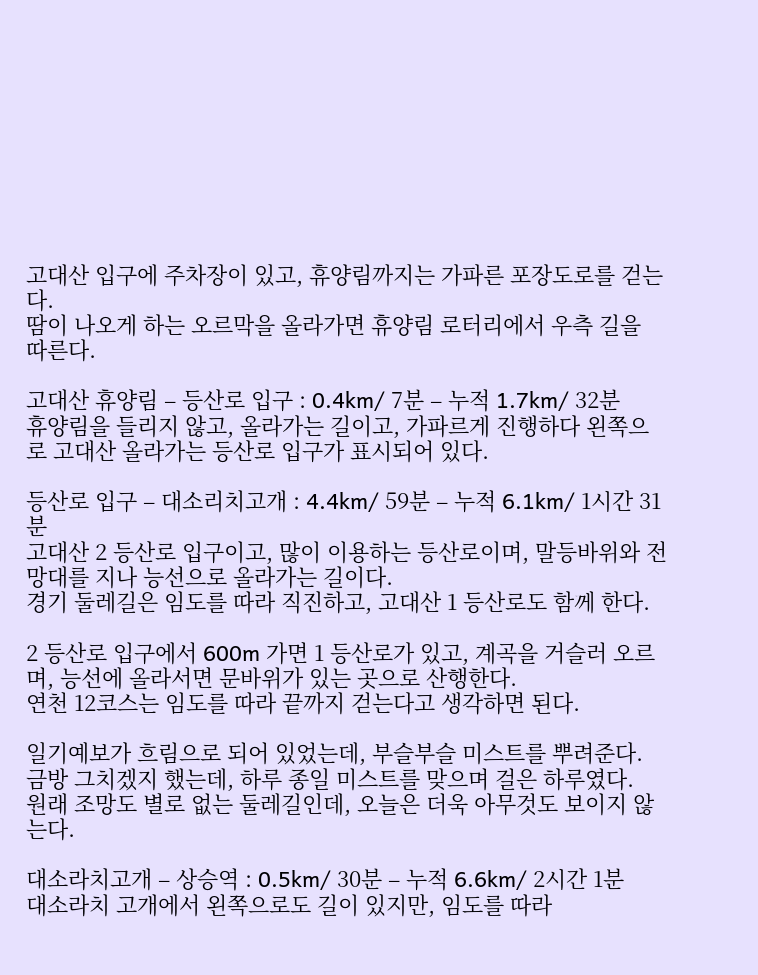고대산 입구에 주차장이 있고, 휴양림까지는 가파른 포장도로를 걷는다.
땀이 나오게 하는 오르막을 올라가면 휴양림 로터리에서 우측 길을 따른다.

고대산 휴양림 – 등산로 입구 : 0.4km/ 7분 – 누적 1.7km/ 32분
휴양림을 들리지 않고, 올라가는 길이고, 가파르게 진행하다 왼쪽으로 고대산 올라가는 등산로 입구가 표시되어 있다.

등산로 입구 – 대소리치고개 : 4.4km/ 59분 – 누적 6.1km/ 1시간 31분
고대산 2 등산로 입구이고, 많이 이용하는 등산로이며, 말등바위와 전망대를 지나 능선으로 올라가는 길이다.
경기 둘레길은 임도를 따라 직진하고, 고대산 1 등산로도 함께 한다.

2 등산로 입구에서 600m 가면 1 등산로가 있고, 계곡을 거슬러 오르며, 능선에 올라서면 문바위가 있는 곳으로 산행한다.
연천 12코스는 임도를 따라 끝까지 걷는다고 생각하면 된다.

일기예보가 흐림으로 되어 있었는데, 부슬부슬 미스트를 뿌려준다.
금방 그치겠지 했는데, 하루 종일 미스트를 맞으며 걸은 하루였다.
원래 조망도 별로 없는 둘레길인데, 오늘은 더욱 아무것도 보이지 않는다.

대소라치고개 – 상승역 : 0.5km/ 30분 – 누적 6.6km/ 2시간 1분
대소라치 고개에서 왼쪽으로도 길이 있지만, 임도를 따라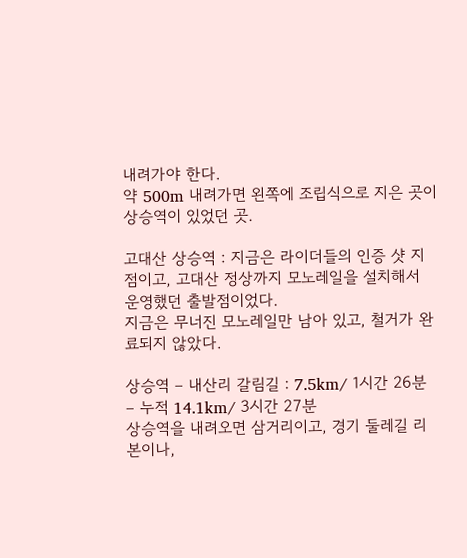내려가야 한다.
약 500m 내려가면 왼쪽에 조립식으로 지은 곳이 상승역이 있었던 곳.

고대산 상승역 : 지금은 라이더들의 인증 샷 지점이고, 고대산 정상까지 모노레일을 설치해서 운영했던 출발점이었다.
지금은 무너진 모노레일만 남아 있고, 철거가 완료되지 않았다.

상승역 – 내산리 갈림길 : 7.5km/ 1시간 26분 – 누적 14.1km/ 3시간 27분
상승역을 내려오면 삼거리이고, 경기 둘레길 리본이나,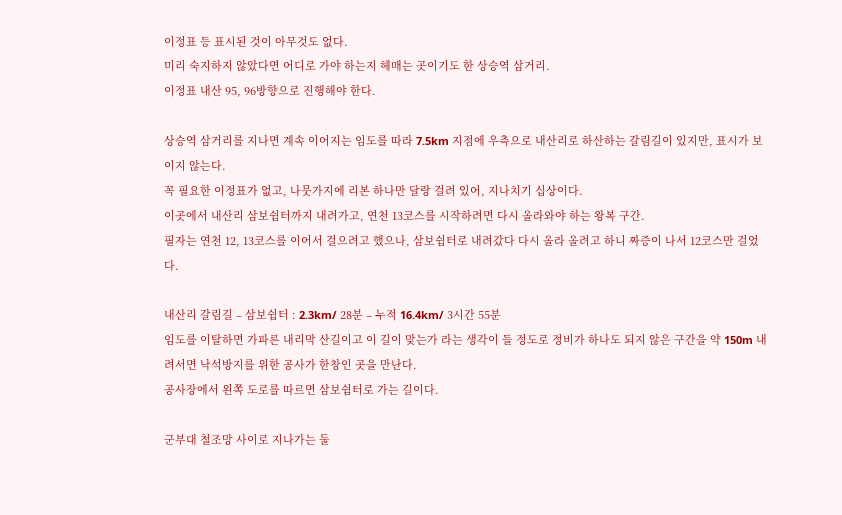이정표 등 표시된 것이 아무것도 없다.
미리 숙지하지 않았다면 어디로 가야 하는지 헤매는 곳이기도 한 상승역 삼거리.
이정표 내산 95, 96방향으로 진행해야 한다.

상승역 삼거리를 지나면 계속 이어지는 임도를 따라 7.5km 지점에 우측으로 내산리로 하산하는 갈림길이 있지만, 표시가 보이지 않는다.
꼭 필요한 이정표가 없고, 나뭇가지에 리본 하나만 달랑 걸려 있어, 지나치기 십상이다.
이곳에서 내산리 삼보쉼터까지 내려가고, 연천 13코스를 시작하려면 다시 올라와야 하는 왕복 구간.
필자는 연천 12, 13코스를 이어서 걸으려고 했으나, 삼보쉼터로 내려갔다 다시 올라 올려고 하니 짜증이 나서 12코스만 걸었다.

내산리 갈림길 – 삼보쉼터 : 2.3km/ 28분 – 누적 16.4km/ 3시간 55분
임도를 이탈하면 가파른 내리막 산길이고 이 길이 맞는가 라는 생각이 들 정도로 정비가 하나도 되지 않은 구간을 약 150m 내려서면 낙석방지를 위한 공사가 한창인 곳을 만난다.
공사장에서 왼쪽 도로를 따르면 삼보쉼터로 가는 길이다.

군부대 철조망 사이로 지나가는 둘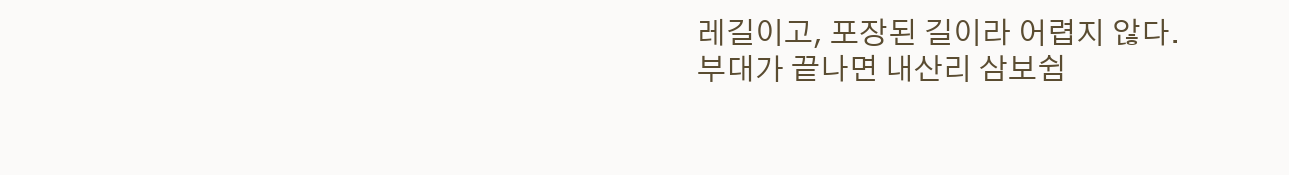레길이고, 포장된 길이라 어렵지 않다.
부대가 끝나면 내산리 삼보쉼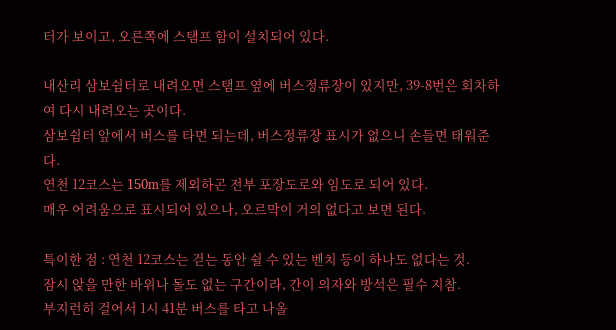터가 보이고, 오른쪽에 스탬프 함이 설치되어 있다.

내산리 삼보쉼터로 내려오면 스탬프 옆에 버스정류장이 있지만, 39-8번은 회차하여 다시 내려오는 곳이다.
삼보쉼터 앞에서 버스를 타면 되는데, 버스정류장 표시가 없으니 손들면 태워준다.
연천 12코스는 150m를 제외하곤 전부 포장도로와 임도로 되어 있다.
매우 어려움으로 표시되어 있으나, 오르막이 거의 없다고 보면 된다.

특이한 점 : 연천 12코스는 걷는 동안 쉴 수 있는 벤치 등이 하나도 없다는 것.
잠시 앉을 만한 바위나 돌도 없는 구간이라, 간이 의자와 방석은 필수 지참.
부지런히 걸어서 1시 41분 버스를 타고 나올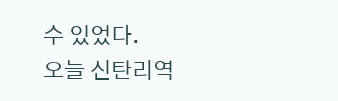수 있었다.
오늘 신탄리역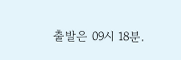출발은 09시 18분.